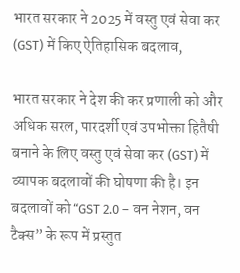भारत सरकार ने 2025 में वस्तु एवं सेवा कर (GST) में किए ऐतिहासिक बदलाव,

भारत सरकार ने देश की कर प्रणाली को और अधिक सरल, पारदर्शी एवं उपभोक्ता हितैषी बनाने के लिए वस्तु एवं सेवा कर (GST) में व्यापक बदलावों की घोषणा की है। इन बदलावों को “GST 2.0 – वन नेशन, वन टैक्स” के रूप में प्रस्तुत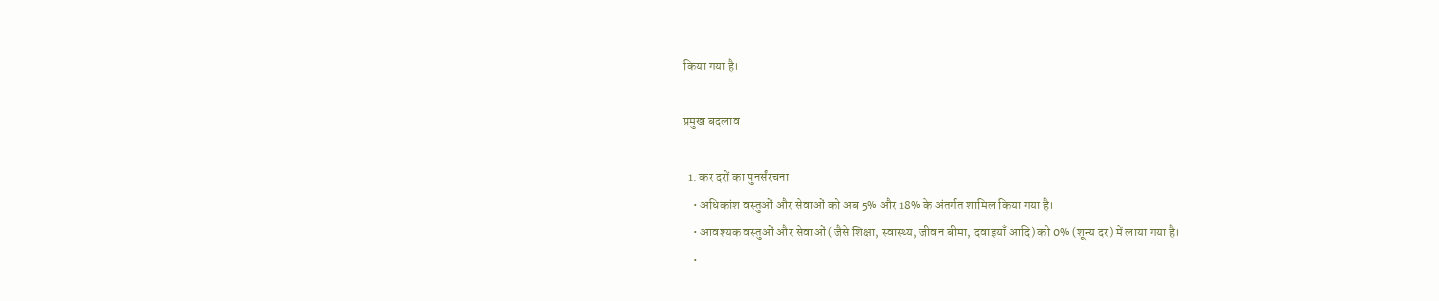किया गया है।

प्रमुख बदलाव

  1. कर दरों का पुनर्संरचना
    • अधिकांश वस्तुओं और सेवाओं को अब 5% और 18% के अंतर्गत शामिल किया गया है।
    • आवश्यक वस्तुओं और सेवाओं (जैसे शिक्षा, स्वास्थ्य, जीवन बीमा, दवाइयाँ आदि) को 0% (शून्य दर) में लाया गया है।
    •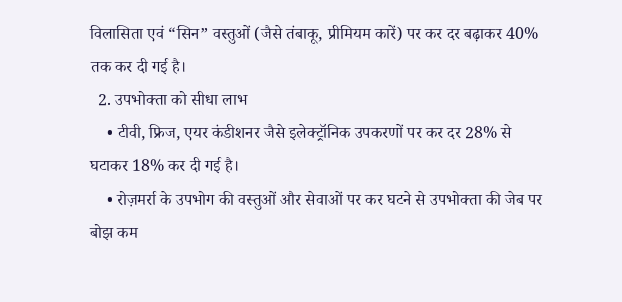विलासिता एवं “सिन” वस्तुओं (जैसे तंबाकू, प्रीमियम कारें) पर कर दर बढ़ाकर 40% तक कर दी गई है।
  2. उपभोक्ता को सीधा लाभ
    • टीवी, फ्रिज, एयर कंडीशनर जैसे इलेक्ट्रॉनिक उपकरणों पर कर दर 28% से घटाकर 18% कर दी गई है।
    • रोज़मर्रा के उपभोग की वस्तुओं और सेवाओं पर कर घटने से उपभोक्ता की जेब पर बोझ कम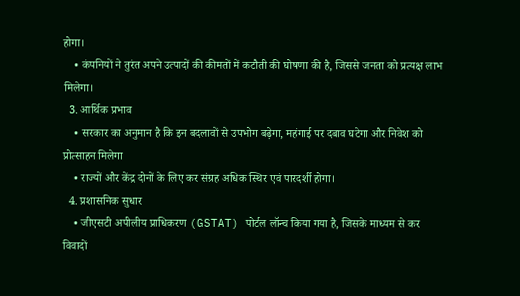होगा।
    • कंपनियों ने तुरंत अपने उत्पादों की कीमतों में कटौती की घोषणा की है, जिससे जनता को प्रत्यक्ष लाभ मिलेगा।
  3. आर्थिक प्रभाव
    • सरकार का अनुमान है कि इन बदलावों से उपभोग बढ़ेगा, महंगाई पर दबाव घटेगा और निवेश को प्रोत्साहन मिलेगा
    • राज्यों और केंद्र दोनों के लिए कर संग्रह अधिक स्थिर एवं पारदर्शी होगा।
  4. प्रशासनिक सुधार
    • जीएसटी अपीलीय प्राधिकरण (GSTAT) पोर्टल लॉन्च किया गया है, जिसके माध्यम से कर विवादों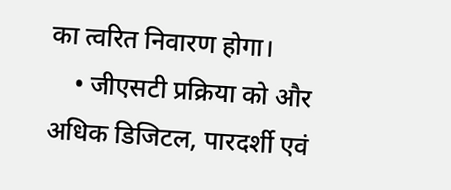का त्वरित निवारण होगा।
    • जीएसटी प्रक्रिया को और अधिक डिजिटल, पारदर्शी एवं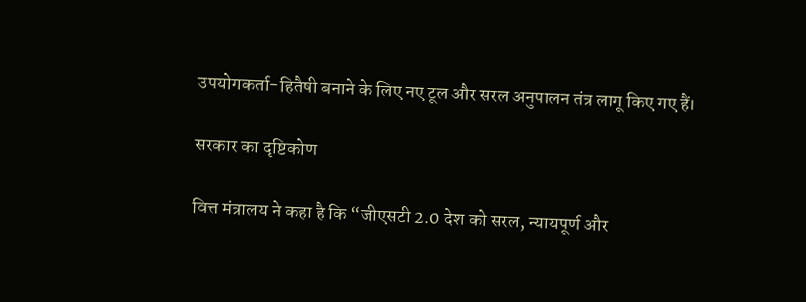उपयोगकर्ता-हितैषी बनाने के लिए नए टूल और सरल अनुपालन तंत्र लागू किए गए हैं।

सरकार का दृष्टिकोण

वित्त मंत्रालय ने कहा है कि “जीएसटी 2.0 देश को सरल, न्यायपूर्ण और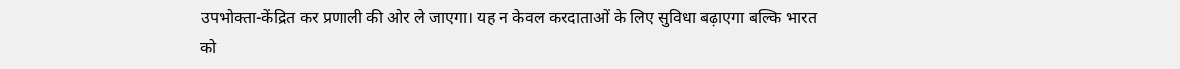उपभोक्ता-केंद्रित कर प्रणाली की ओर ले जाएगा। यह न केवल करदाताओं के लिए सुविधा बढ़ाएगा बल्कि भारत को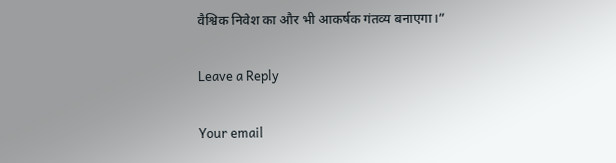वैश्विक निवेश का और भी आकर्षक गंतव्य बनाएगा।”

Leave a Reply

Your email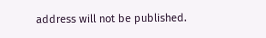address will not be published.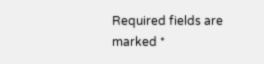Required fields are marked *